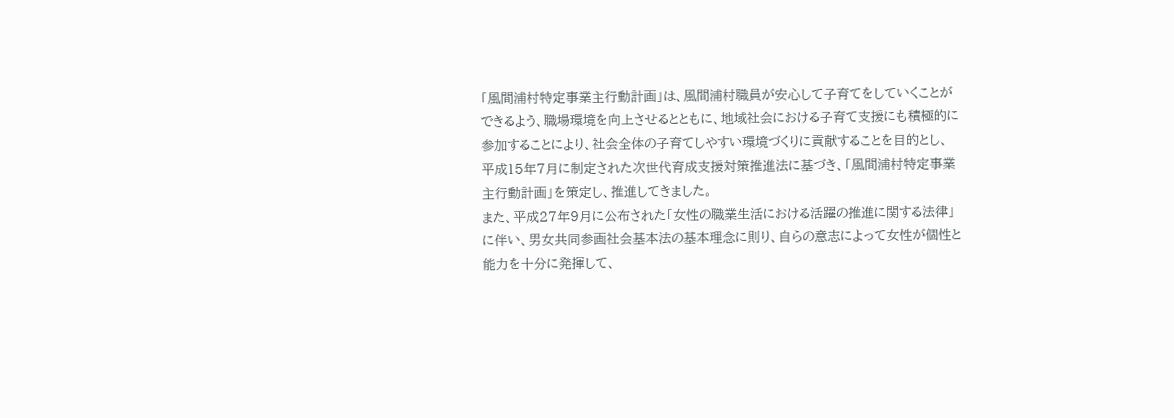「風間浦村特定事業主行動計画」は、風間浦村職員が安心して子育てをしていくことができるよう、職場環境を向上させるとともに、地域社会における子育て支援にも積極的に参加することにより、社会全体の子育てしやすい環境づくりに貢献することを目的とし、平成15年7月に制定された次世代育成支援対策推進法に基づき、「風間浦村特定事業主行動計画」を策定し、推進してきました。
また、平成27年9月に公布された「女性の職業生活における活躍の推進に関する法律」に伴い、男女共同参画社会基本法の基本理念に則り、自らの意志によって女性が個性と能力を十分に発揮して、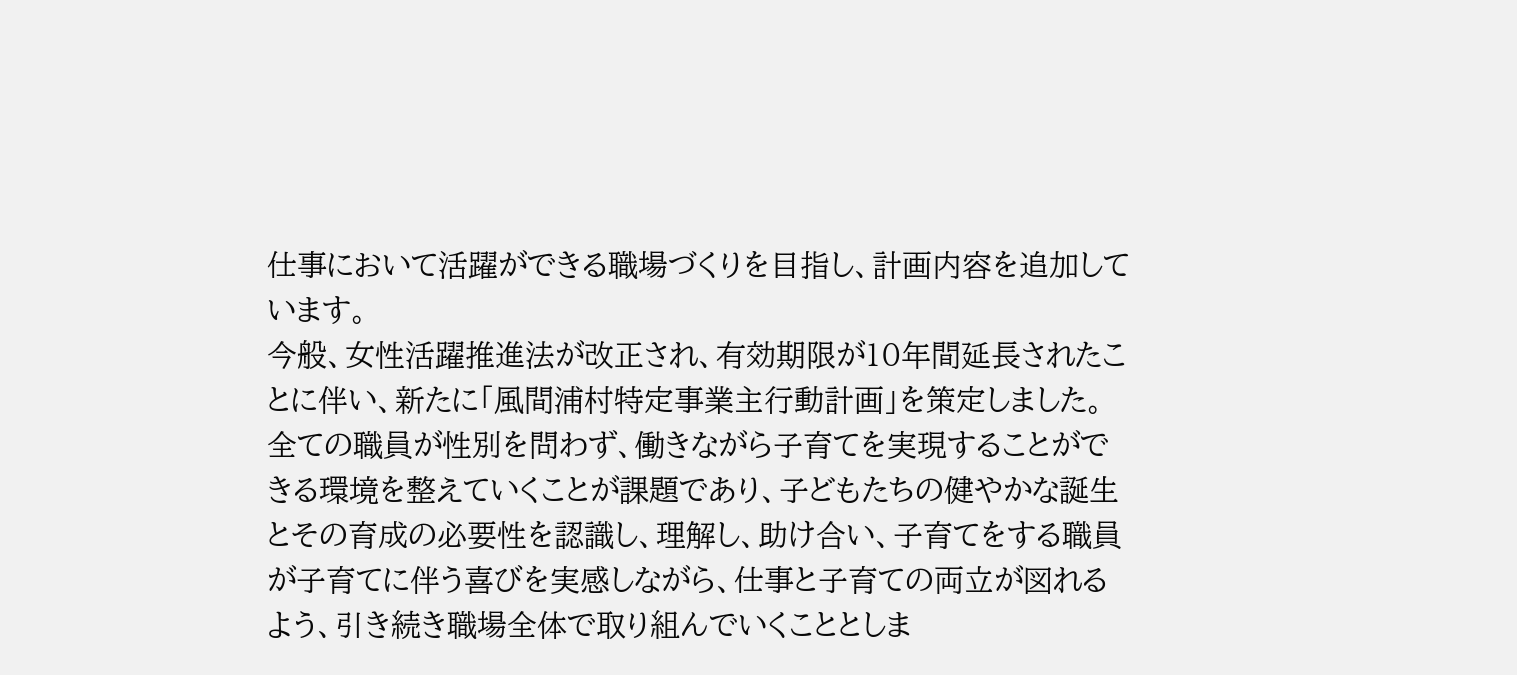仕事において活躍ができる職場づくりを目指し、計画内容を追加しています。
今般、女性活躍推進法が改正され、有効期限が10年間延長されたことに伴い、新たに「風間浦村特定事業主行動計画」を策定しました。
全ての職員が性別を問わず、働きながら子育てを実現することができる環境を整えていくことが課題であり、子どもたちの健やかな誕生とその育成の必要性を認識し、理解し、助け合い、子育てをする職員が子育てに伴う喜びを実感しながら、仕事と子育ての両立が図れるよう、引き続き職場全体で取り組んでいくこととしま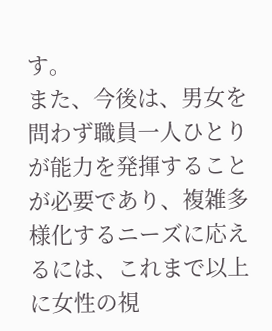す。
また、今後は、男女を問わず職員一人ひとりが能力を発揮することが必要であり、複雑多様化するニーズに応えるには、これまで以上に女性の視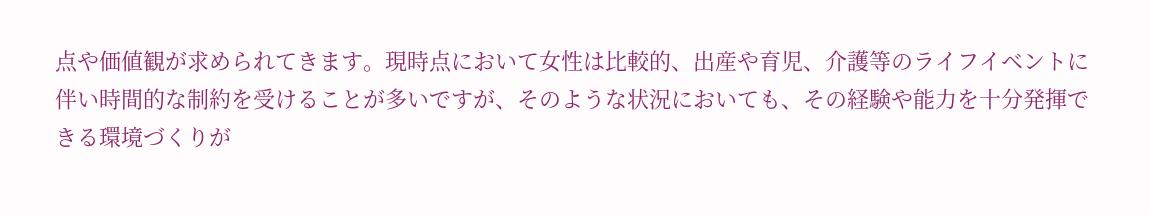点や価値観が求められてきます。現時点において女性は比較的、出産や育児、介護等のライフイベントに伴い時間的な制約を受けることが多いですが、そのような状況においても、その経験や能力を十分発揮できる環境づくりが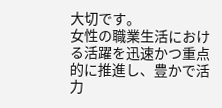大切です。
女性の職業生活における活躍を迅速かつ重点的に推進し、豊かで活力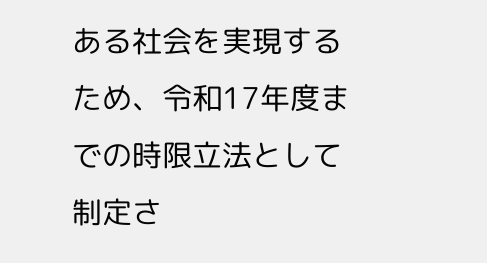ある社会を実現するため、令和17年度までの時限立法として制定さ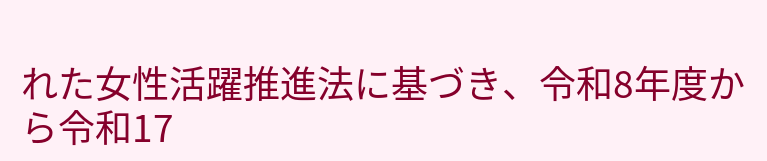れた女性活躍推進法に基づき、令和8年度から令和17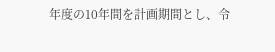年度の10年間を計画期間とし、令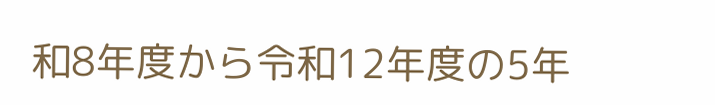和8年度から令和12年度の5年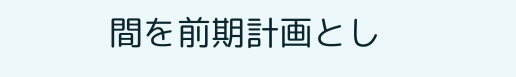間を前期計画とし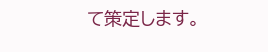て策定します。